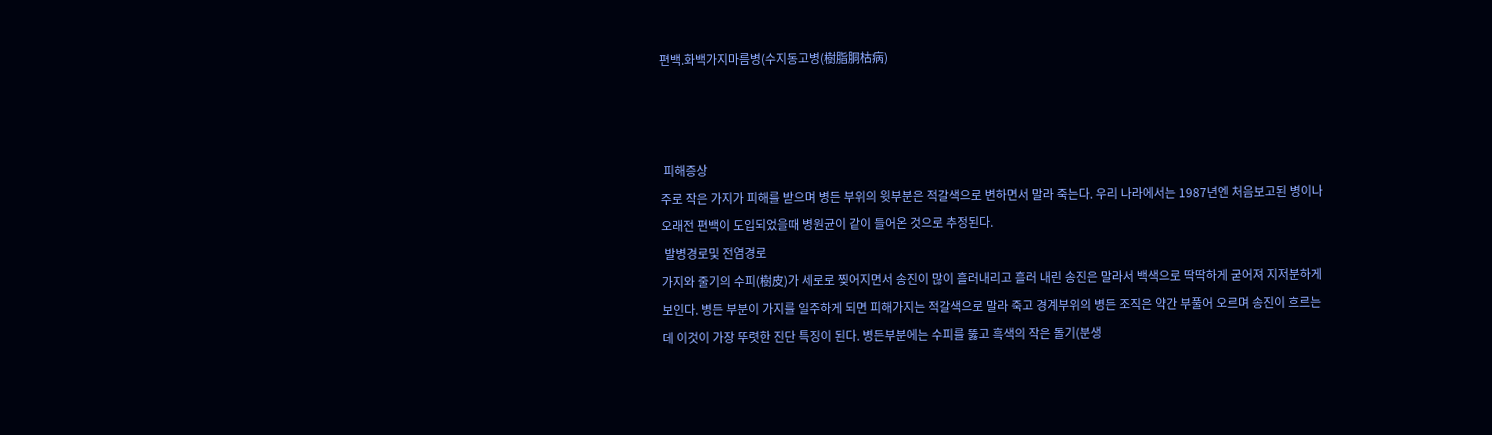편백.화백가지마름병(수지동고병(樹脂胴枯病)



 피해증상
주로 작은 가지가 피해를 받으며 병든 부위의 윗부분은 적갈색으로 변하면서 말라 죽는다. 우리 나라에서는 1987년엔 처음보고된 병이나 오래전 편백이 도입되었을때 병원균이 같이 들어온 것으로 추정된다.
 발병경로및 전염경로
가지와 줄기의 수피(樹皮)가 세로로 찢어지면서 송진이 많이 흘러내리고 흘러 내린 송진은 말라서 백색으로 딱딱하게 굳어져 지저분하게 보인다. 병든 부분이 가지를 일주하게 되면 피해가지는 적갈색으로 말라 죽고 경계부위의 병든 조직은 약간 부풀어 오르며 송진이 흐르는데 이것이 가장 뚜렷한 진단 특징이 된다. 병든부분에는 수피를 뚫고 흑색의 작은 돌기(분생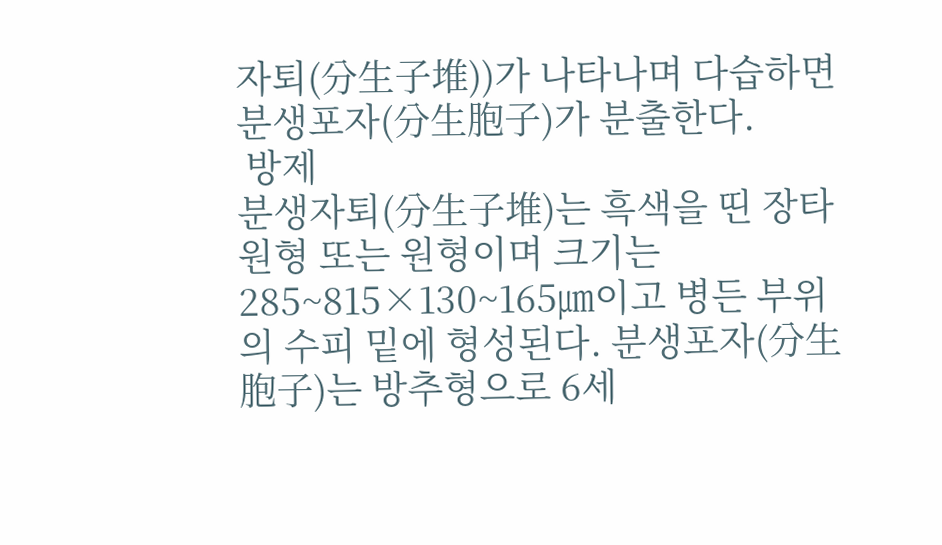자퇴(分生子堆))가 나타나며 다습하면 분생포자(分生胞子)가 분출한다.
 방제
분생자퇴(分生子堆)는 흑색을 띤 장타원형 또는 원형이며 크기는 285~815×130~165㎛이고 병든 부위의 수피 밑에 형성된다. 분생포자(分生胞子)는 방추형으로 6세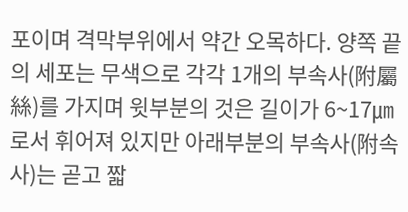포이며 격막부위에서 약간 오목하다. 양쪽 끝의 세포는 무색으로 각각 1개의 부속사(附屬絲)를 가지며 윗부분의 것은 길이가 6~17㎛로서 휘어져 있지만 아래부분의 부속사(附속사)는 곧고 짧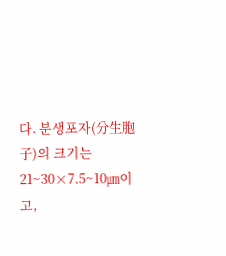다. 분생포자(分生胞子)의 크기는 21~30×7.5~10㎛이고,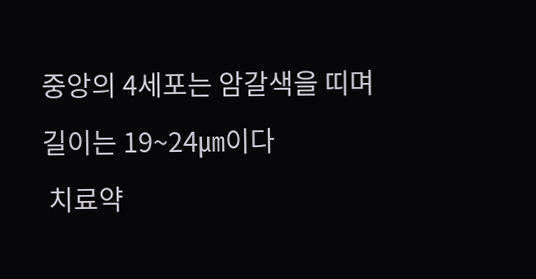중앙의 4세포는 암갈색을 띠며 길이는 19~24㎛이다
 치료약